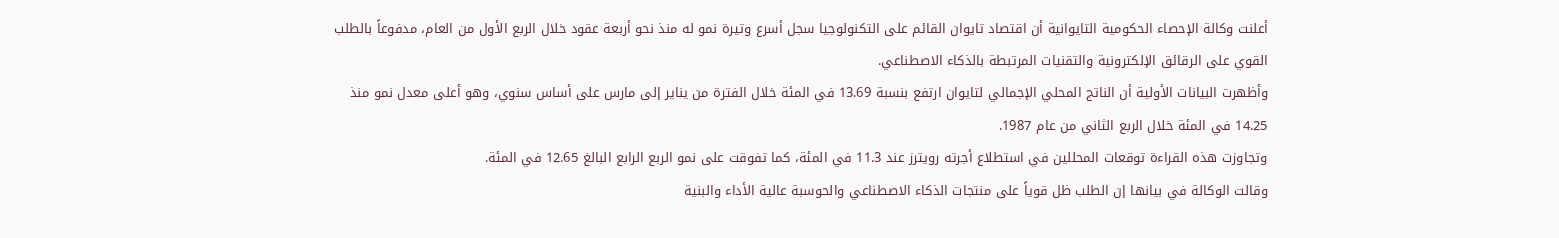أعلنت وكالة الإحصاء الحكومية التايوانية أن اقتصاد تايوان القائم على التكنولوجيا سجل أسرع وتيرة نمو له منذ نحو أربعة عقود خلال الربع الأول من العام، مدفوعاً بالطلب القوي على الرقائق الإلكترونية والتقنيات المرتبطة بالذكاء الاصطناعي.
وأظهرت البيانات الأولية أن الناتج المحلي الإجمالي لتايوان ارتفع بنسبة 13.69 في المئة خلال الفترة من يناير إلى مارس على أساس سنوي، وهو أعلى معدل نمو منذ 14.25 في المئة خلال الربع الثاني من عام 1987.
وتجاوزت هذه القراءة توقعات المحللين في استطلاع أجرته رويترز عند 11.3 في المئة، كما تفوقت على نمو الربع الرابع البالغ 12.65 في المئة.
وقالت الوكالة في بيانها إن الطلب ظل قوياً على منتجات الذكاء الاصطناعي والحوسبة عالية الأداء والبنية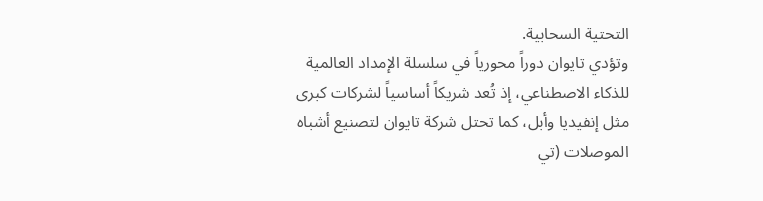التحتية السحابية.
وتؤدي تايوان دوراً محورياً في سلسلة الإمداد العالمية للذكاء الاصطناعي، إذ تُعد شريكاً أساسياً لشركات كبرى مثل إنفيديا وأبل، كما تحتل شركة تايوان لتصنيع أشباه الموصلات (تي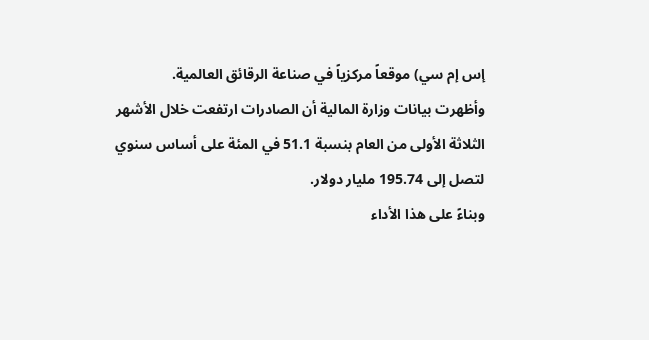إس إم سي) موقعاً مركزياً في صناعة الرقائق العالمية.
وأظهرت بيانات وزارة المالية أن الصادرات ارتفعت خلال الأشهر الثلاثة الأولى من العام بنسبة 51.1 في المئة على أساس سنوي لتصل إلى 195.74 مليار دولار.
وبناءً على هذا الأداء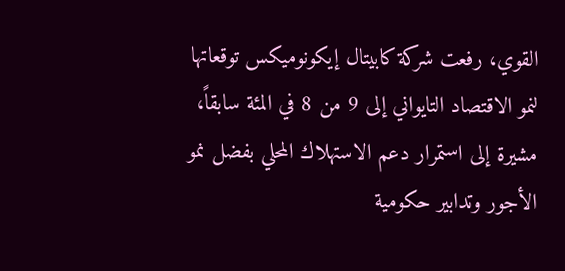القوي، رفعت شركة كابيتال إيكونوميكس توقعاتها لنمو الاقتصاد التايواني إلى 9 من 8 في المئة سابقاً، مشيرة إلى استمرار دعم الاستهلاك المحلي بفضل نمو الأجور وتدابير حكومية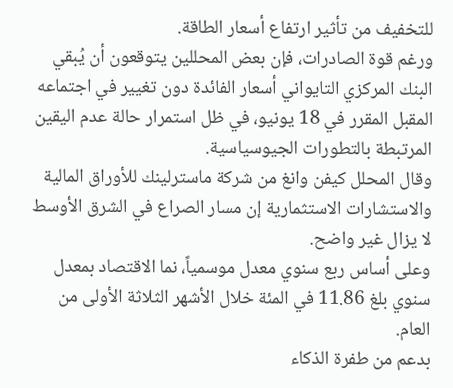للتخفيف من تأثير ارتفاع أسعار الطاقة.
ورغم قوة الصادرات، فإن بعض المحللين يتوقعون أن يُبقي البنك المركزي التايواني أسعار الفائدة دون تغيير في اجتماعه المقبل المقرر في 18 يونيو، في ظل استمرار حالة عدم اليقين المرتبطة بالتطورات الجيوسياسية.
وقال المحلل كيفن وانغ من شركة ماسترلينك للأوراق المالية والاستشارات الاستثمارية إن مسار الصراع في الشرق الأوسط لا يزال غير واضح.
وعلى أساس ربع سنوي معدل موسمياً، نما الاقتصاد بمعدل سنوي بلغ 11.86 في المئة خلال الأشهر الثلاثة الأولى من العام.
بدعم من طفرة الذكاء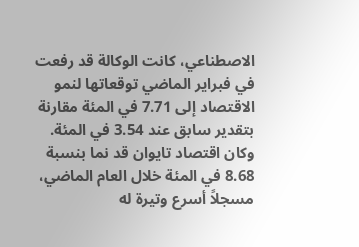الاصطناعي، كانت الوكالة قد رفعت في فبراير الماضي توقعاتها لنمو الاقتصاد إلى 7.71 في المئة مقارنة بتقدير سابق عند 3.54 في المئة.
وكان اقتصاد تايوان قد نما بنسبة 8.68 في المئة خلال العام الماضي، مسجلاً أسرع وتيرة له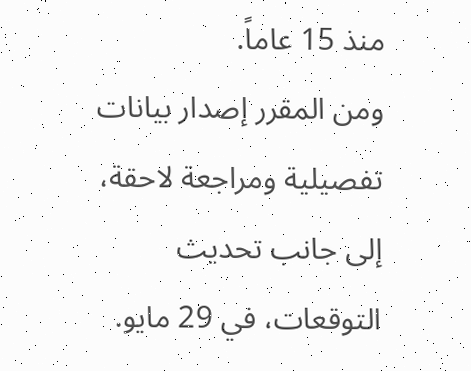منذ 15 عاماً.
ومن المقرر إصدار بيانات تفصيلية ومراجعة لاحقة، إلى جانب تحديث التوقعات، في 29 مايو.